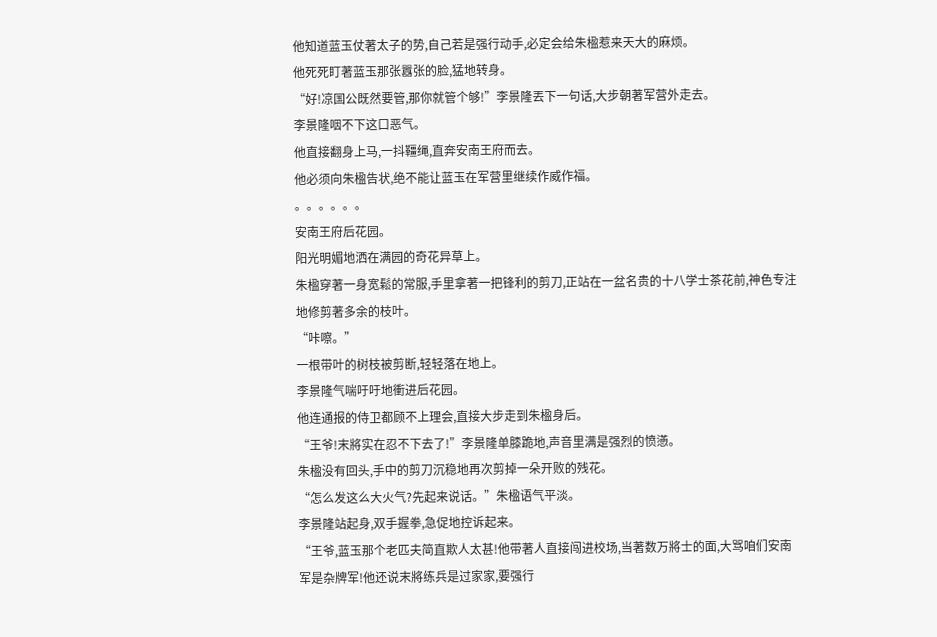他知道蓝玉仗著太子的势,自己若是强行动手,必定会给朱楹惹来天大的麻烦。
他死死盯著蓝玉那张囂张的脸,猛地转身。
“好!凉国公既然要管,那你就管个够!”李景隆丟下一句话,大步朝著军营外走去。
李景隆咽不下这口恶气。
他直接翻身上马,一抖韁绳,直奔安南王府而去。
他必须向朱楹告状,绝不能让蓝玉在军营里继续作威作福。
。。。。。。
安南王府后花园。
阳光明媚地洒在满园的奇花异草上。
朱楹穿著一身宽鬆的常服,手里拿著一把锋利的剪刀,正站在一盆名贵的十八学士茶花前,神色专注地修剪著多余的枝叶。
“咔嚓。”
一根带叶的树枝被剪断,轻轻落在地上。
李景隆气喘吁吁地衝进后花园。
他连通报的侍卫都顾不上理会,直接大步走到朱楹身后。
“王爷!末將实在忍不下去了!”李景隆单膝跪地,声音里满是强烈的愤懣。
朱楹没有回头,手中的剪刀沉稳地再次剪掉一朵开败的残花。
“怎么发这么大火气?先起来说话。”朱楹语气平淡。
李景隆站起身,双手握拳,急促地控诉起来。
“王爷,蓝玉那个老匹夫简直欺人太甚!他带著人直接闯进校场,当著数万將士的面,大骂咱们安南军是杂牌军!他还说末將练兵是过家家,要强行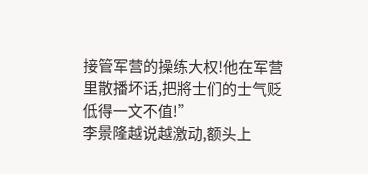接管军营的操练大权!他在军营里散播坏话,把將士们的士气贬低得一文不值!”
李景隆越说越激动,额头上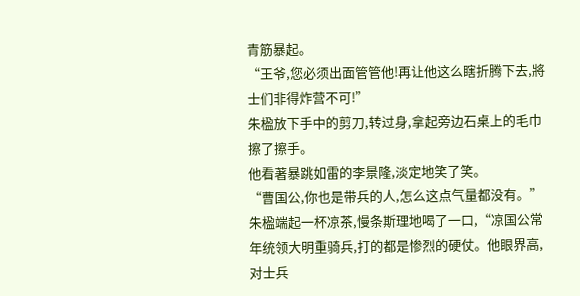青筋暴起。
“王爷,您必须出面管管他!再让他这么瞎折腾下去,將士们非得炸营不可!”
朱楹放下手中的剪刀,转过身,拿起旁边石桌上的毛巾擦了擦手。
他看著暴跳如雷的李景隆,淡定地笑了笑。
“曹国公,你也是带兵的人,怎么这点气量都没有。”
朱楹端起一杯凉茶,慢条斯理地喝了一口,“凉国公常年统领大明重骑兵,打的都是惨烈的硬仗。他眼界高,对士兵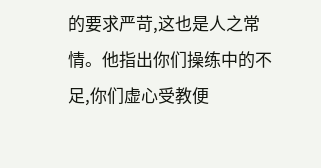的要求严苛,这也是人之常情。他指出你们操练中的不足,你们虚心受教便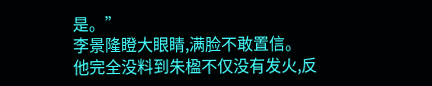是。”
李景隆瞪大眼睛,满脸不敢置信。
他完全没料到朱楹不仅没有发火,反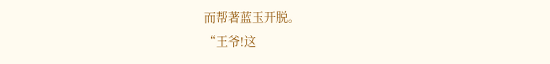而帮著蓝玉开脱。
“王爷!这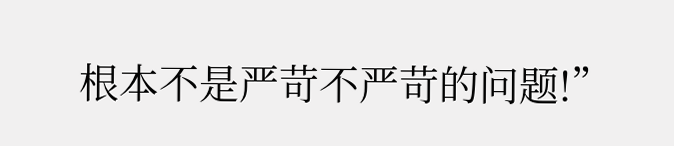根本不是严苛不严苛的问题!”